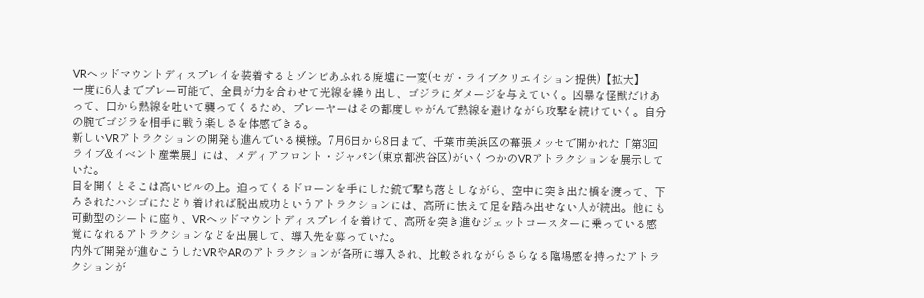VRヘッドマウントディスプレイを装着するとゾンビあふれる廃墟に一変(セガ・ライブクリエイション提供)【拡大】
一度に6人までプレー可能で、全員が力を合わせて光線を繰り出し、ゴジラにダメージを与えていく。凶暴な怪獣だけあって、口から熱線を吐いて襲ってくるため、プレーヤーはその都度しゃがんで熱線を避けながら攻撃を続けていく。自分の腕でゴジラを相手に戦う楽しさを体感できる。
新しいVRアトラクションの開発も進んでいる模様。7月6日から8日まで、千葉市美浜区の幕張メッセで開かれた「第3回ライブ&イベント産業展」には、メディアフロント・ジャパン(東京都渋谷区)がいくつかのVRアトラクションを展示していた。
目を開くとそこは高いビルの上。迫ってくるドローンを手にした銃で撃ち落としながら、空中に突き出た橋を渡って、下ろされたハシゴにたどり着ければ脱出成功というアトラクションには、高所に怯えて足を踏み出せない人が続出。他にも可動型のシートに座り、VRヘッドマウントディスプレイを着けて、高所を突き進むジェットコースターに乗っている感覚になれるアトラクションなどを出展して、導入先を募っていた。
内外で開発が進むこうしたVRやARのアトラクションが各所に導入され、比較されながらさらなる臨場感を持ったアトラクションが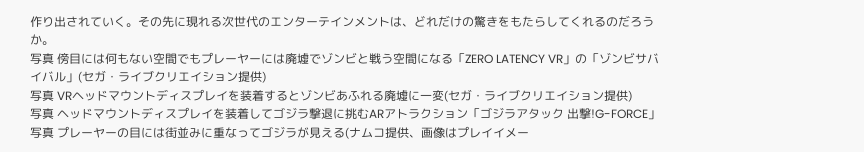作り出されていく。その先に現れる次世代のエンターテインメントは、どれだけの驚きをもたらしてくれるのだろうか。
写真 傍目には何もない空間でもプレーヤーには廃墟でゾンビと戦う空間になる「ZERO LATENCY VR」の「ゾンビサバイバル」(セガ・ライブクリエイション提供)
写真 VRヘッドマウントディスプレイを装着するとゾンビあふれる廃墟に一変(セガ・ライブクリエイション提供)
写真 ヘッドマウントディスプレイを装着してゴジラ撃退に挑むARアトラクション「ゴジラアタック 出撃!G-FORCE」
写真 プレーヤーの目には街並みに重なってゴジラが見える(ナムコ提供、画像はプレイイメー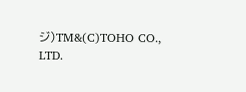ジ)TM&(C)TOHO CO., LTD.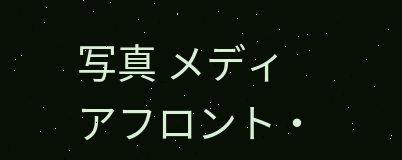写真 メディアフロント・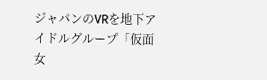ジャパンのVRを地下アイドルグループ「仮面女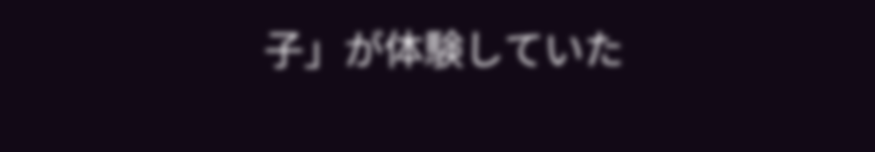子」が体験していた